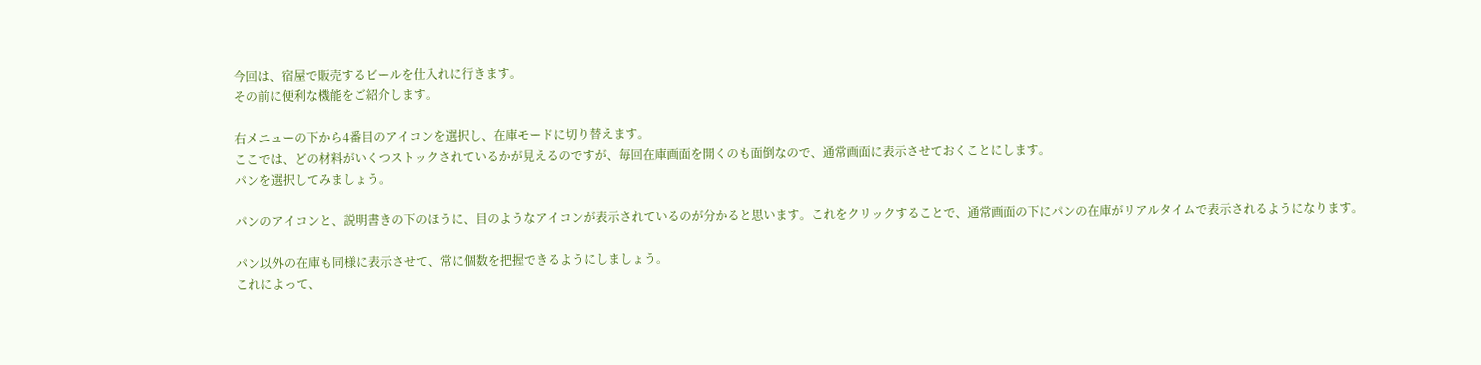今回は、宿屋で販売するビールを仕入れに行きます。
その前に便利な機能をご紹介します。

右メニューの下から4番目のアイコンを選択し、在庫モードに切り替えます。
ここでは、どの材料がいくつストックされているかが見えるのですが、毎回在庫画面を開くのも面倒なので、通常画面に表示させておくことにします。
パンを選択してみましょう。

パンのアイコンと、説明書きの下のほうに、目のようなアイコンが表示されているのが分かると思います。これをクリックすることで、通常画面の下にパンの在庫がリアルタイムで表示されるようになります。

パン以外の在庫も同様に表示させて、常に個数を把握できるようにしましょう。
これによって、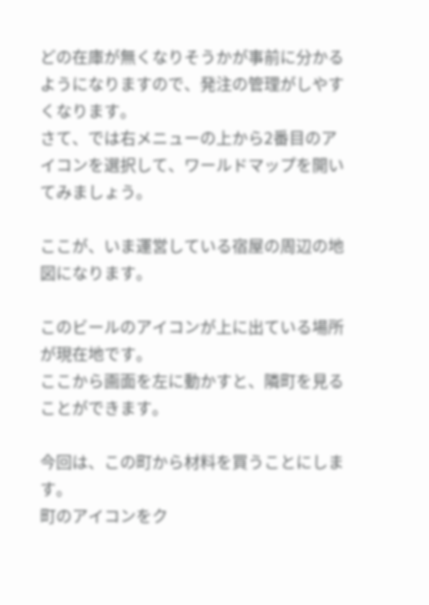どの在庫が無くなりそうかが事前に分かるようになりますので、発注の管理がしやすくなります。
さて、では右メニューの上から2番目のアイコンを選択して、ワールドマップを開いてみましょう。

ここが、いま運営している宿屋の周辺の地図になります。

このビールのアイコンが上に出ている場所が現在地です。
ここから画面を左に動かすと、隣町を見ることができます。

今回は、この町から材料を買うことにします。
町のアイコンをク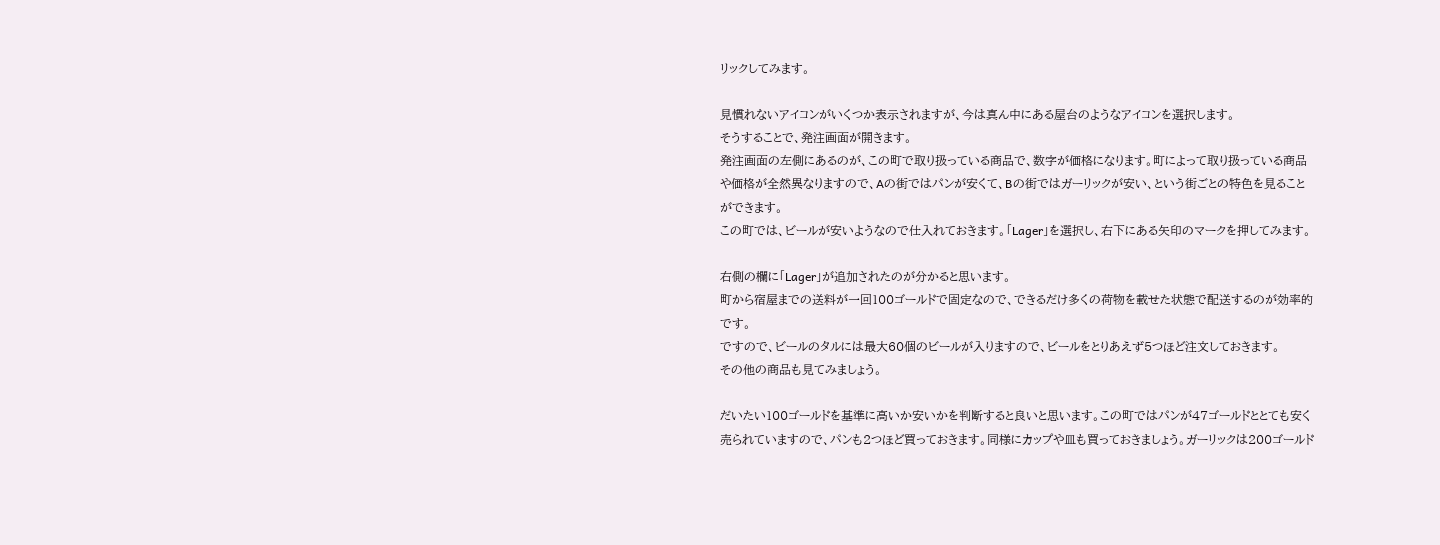リックしてみます。

見慣れないアイコンがいくつか表示されますが、今は真ん中にある屋台のようなアイコンを選択します。
そうすることで、発注画面が開きます。
発注画面の左側にあるのが、この町で取り扱っている商品で、数字が価格になります。町によって取り扱っている商品や価格が全然異なりますので、Aの街ではパンが安くて、Bの街ではガーリックが安い、という街ごとの特色を見ることができます。
この町では、ビールが安いようなので仕入れておきます。「Lager」を選択し、右下にある矢印のマークを押してみます。

右側の欄に「Lager」が追加されたのが分かると思います。
町から宿屋までの送料が一回100ゴールドで固定なので、できるだけ多くの荷物を載せた状態で配送するのが効率的です。
ですので、ビールのタルには最大60個のビールが入りますので、ビールをとりあえず5つほど注文しておきます。
その他の商品も見てみましょう。

だいたい100ゴールドを基準に高いか安いかを判断すると良いと思います。この町ではパンが47ゴールドととても安く売られていますので、パンも2つほど買っておきます。同様にカップや皿も買っておきましょう。ガーリックは200ゴールド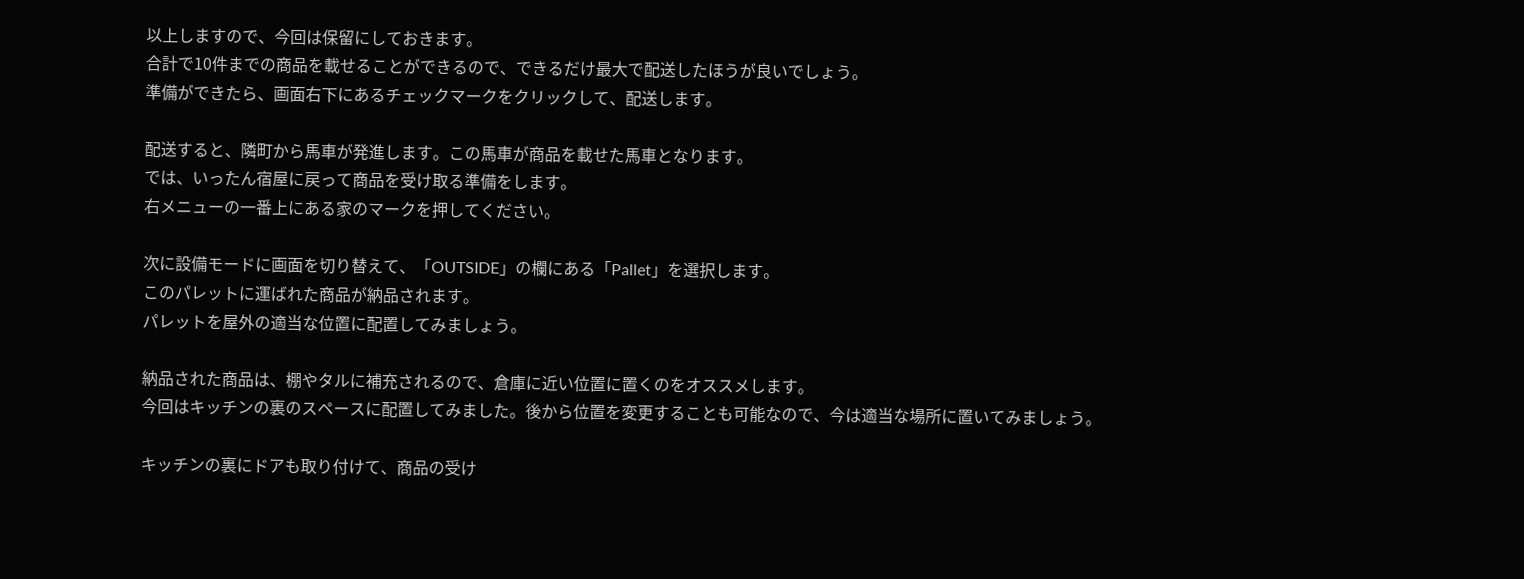以上しますので、今回は保留にしておきます。
合計で10件までの商品を載せることができるので、できるだけ最大で配送したほうが良いでしょう。
準備ができたら、画面右下にあるチェックマークをクリックして、配送します。

配送すると、隣町から馬車が発進します。この馬車が商品を載せた馬車となります。
では、いったん宿屋に戻って商品を受け取る準備をします。
右メニューの一番上にある家のマークを押してください。

次に設備モードに画面を切り替えて、「OUTSIDE」の欄にある「Pallet」を選択します。
このパレットに運ばれた商品が納品されます。
パレットを屋外の適当な位置に配置してみましょう。

納品された商品は、棚やタルに補充されるので、倉庫に近い位置に置くのをオススメします。
今回はキッチンの裏のスペースに配置してみました。後から位置を変更することも可能なので、今は適当な場所に置いてみましょう。

キッチンの裏にドアも取り付けて、商品の受け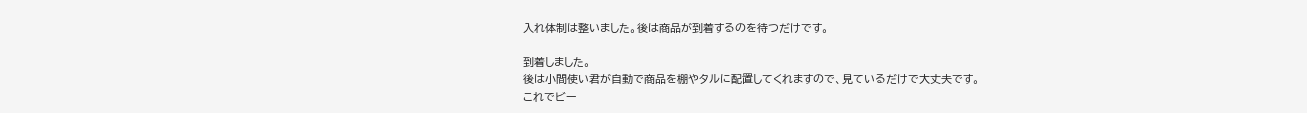入れ体制は整いました。後は商品が到着するのを待つだけです。

到着しました。
後は小間使い君が自動で商品を棚やタルに配置してくれますので、見ているだけで大丈夫です。
これでビー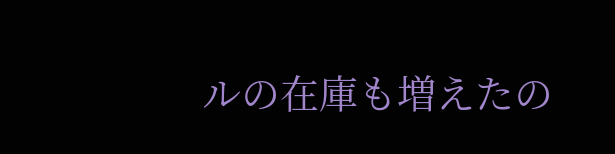ルの在庫も増えたの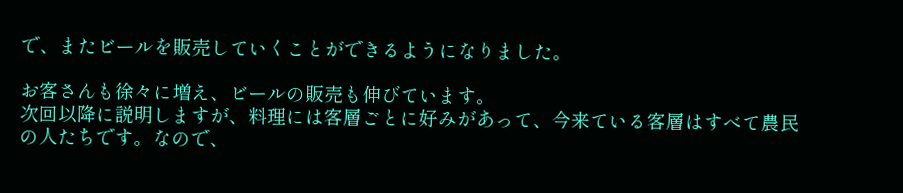で、またビールを販売していくことができるようになりました。

お客さんも徐々に増え、ビールの販売も伸びています。
次回以降に説明しますが、料理には客層ごとに好みがあって、今来ている客層はすべて農民の人たちです。なので、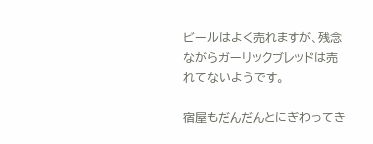ビールはよく売れますが、残念ながらガーリックブレッドは売れてないようです。

宿屋もだんだんとにぎわってき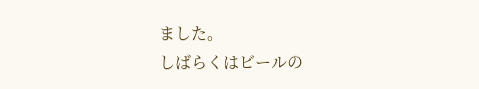ました。
しばらくはビールの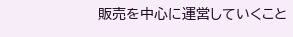販売を中心に運営していくこと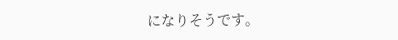になりそうです。